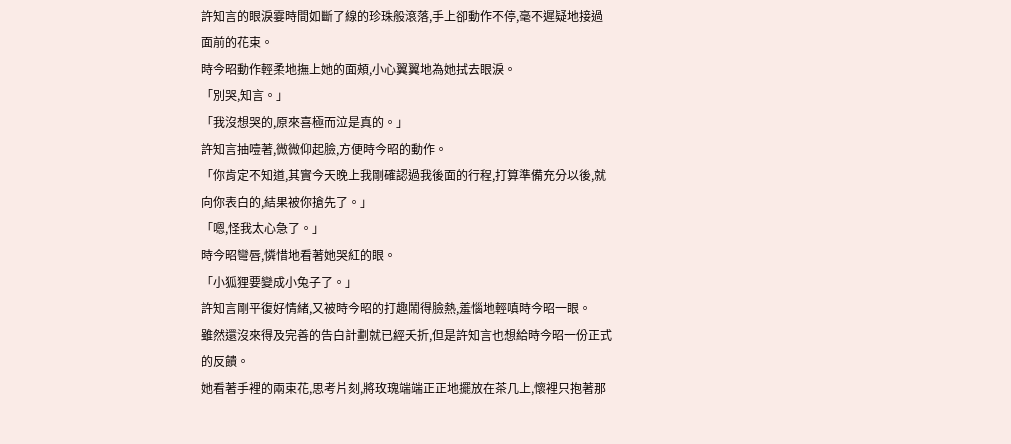許知言的眼淚霎時間如斷了線的珍珠般滾落,手上卻動作不停,毫不遲疑地接過面前的花束。
時今昭動作輕柔地撫上她的面頰,小心翼翼地為她拭去眼淚。
「別哭,知言。」
「我沒想哭的,原來喜極而泣是真的。」
許知言抽噎著,微微仰起臉,方便時今昭的動作。
「你肯定不知道,其實今天晚上我剛確認過我後面的行程,打算準備充分以後,就向你表白的,結果被你搶先了。」
「嗯,怪我太心急了。」
時今昭彎唇,憐惜地看著她哭紅的眼。
「小狐狸要變成小兔子了。」
許知言剛平復好情緒,又被時今昭的打趣鬧得臉熱,羞惱地輕嗔時今昭一眼。
雖然還沒來得及完善的告白計劃就已經夭折,但是許知言也想給時今昭一份正式的反饋。
她看著手裡的兩束花,思考片刻,將玫瑰端端正正地擺放在茶几上,懷裡只抱著那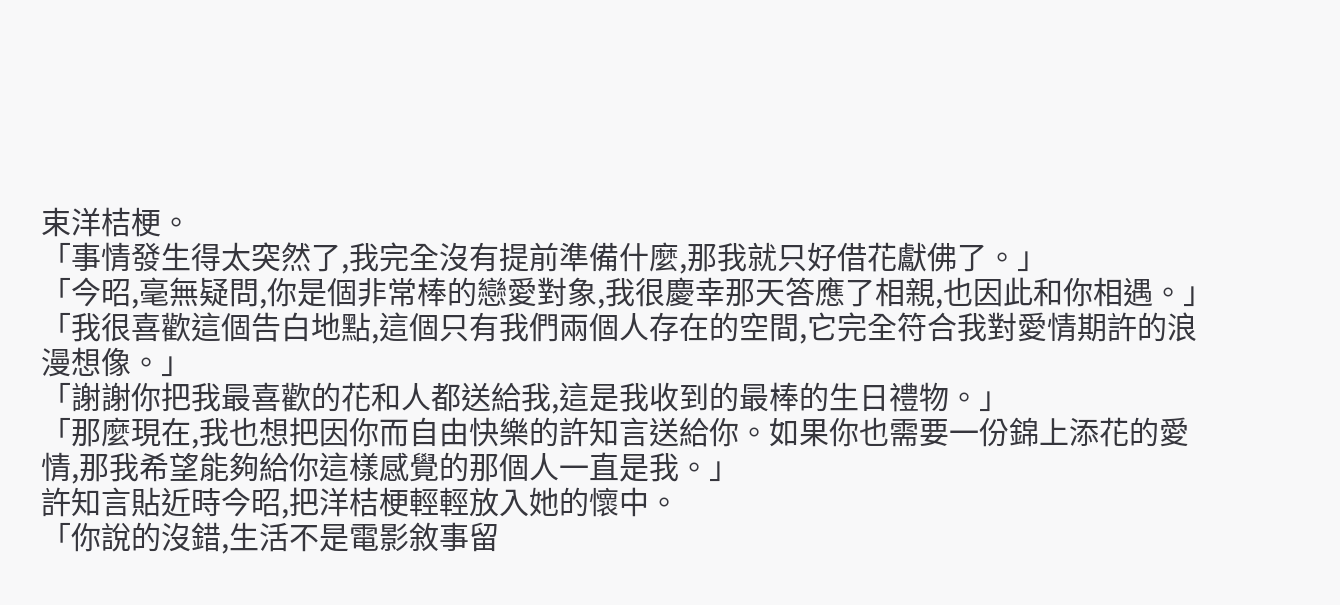束洋桔梗。
「事情發生得太突然了,我完全沒有提前準備什麼,那我就只好借花獻佛了。」
「今昭,毫無疑問,你是個非常棒的戀愛對象,我很慶幸那天答應了相親,也因此和你相遇。」
「我很喜歡這個告白地點,這個只有我們兩個人存在的空間,它完全符合我對愛情期許的浪漫想像。」
「謝謝你把我最喜歡的花和人都送給我,這是我收到的最棒的生日禮物。」
「那麼現在,我也想把因你而自由快樂的許知言送給你。如果你也需要一份錦上添花的愛情,那我希望能夠給你這樣感覺的那個人一直是我。」
許知言貼近時今昭,把洋桔梗輕輕放入她的懷中。
「你說的沒錯,生活不是電影敘事留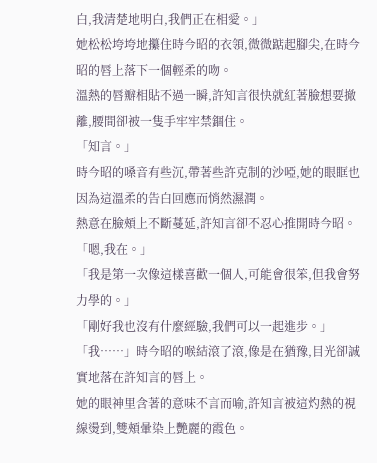白,我清楚地明白,我們正在相愛。」
她松松垮垮地攥住時今昭的衣領,微微踮起腳尖,在時今昭的唇上落下一個輕柔的吻。
溫熱的唇瓣相貼不過一瞬,許知言很快就紅著臉想要撤離,腰間卻被一隻手牢牢禁錮住。
「知言。」
時今昭的嗓音有些沉,帶著些許克制的沙啞,她的眼眶也因為這溫柔的告白回應而悄然濕潤。
熱意在臉頰上不斷蔓延,許知言卻不忍心推開時今昭。
「嗯,我在。」
「我是第一次像這樣喜歡一個人,可能會很笨,但我會努力學的。」
「剛好我也沒有什麼經驗,我們可以一起進步。」
「我……」時今昭的喉結滾了滾,像是在猶豫,目光卻誠實地落在許知言的唇上。
她的眼神里含著的意味不言而喻,許知言被這灼熱的視線燙到,雙頰暈染上艷麗的霞色。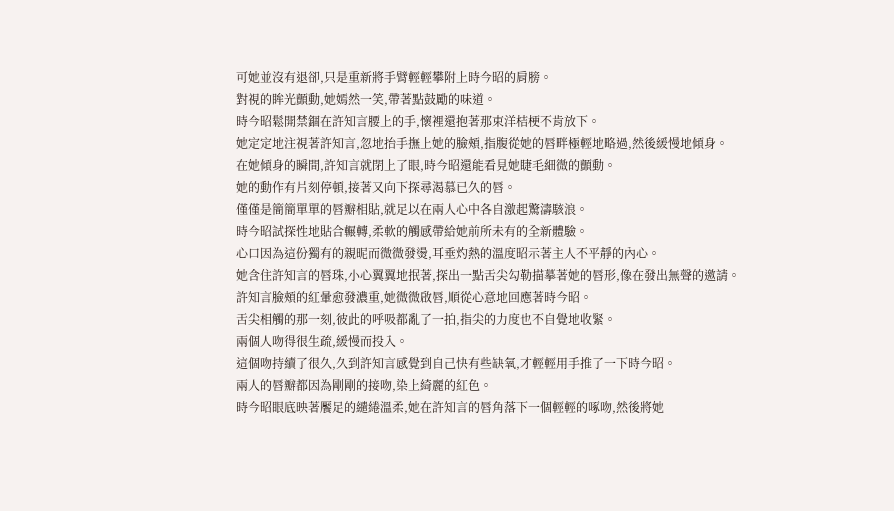可她並沒有退卻,只是重新將手臂輕輕攀附上時今昭的肩膀。
對視的眸光顫動,她嫣然一笑,帶著點鼓勵的味道。
時今昭鬆開禁錮在許知言腰上的手,懷裡還抱著那束洋桔梗不肯放下。
她定定地注視著許知言,忽地抬手撫上她的臉頰,指腹從她的唇畔極輕地略過,然後緩慢地傾身。
在她傾身的瞬間,許知言就閉上了眼,時今昭還能看見她睫毛細微的顫動。
她的動作有片刻停頓,接著又向下探尋渴慕已久的唇。
僅僅是簡簡單單的唇瓣相貼,就足以在兩人心中各自激起驚濤駭浪。
時今昭試探性地貼合輾轉,柔軟的觸感帶給她前所未有的全新體驗。
心口因為這份獨有的親昵而微微發燙,耳垂灼熱的溫度昭示著主人不平靜的內心。
她含住許知言的唇珠,小心翼翼地抿著,探出一點舌尖勾勒描摹著她的唇形,像在發出無聲的邀請。
許知言臉頰的紅暈愈發濃重,她微微啟唇,順從心意地回應著時今昭。
舌尖相觸的那一刻,彼此的呼吸都亂了一拍,指尖的力度也不自覺地收緊。
兩個人吻得很生疏,緩慢而投入。
這個吻持續了很久,久到許知言感覺到自己快有些缺氧,才輕輕用手推了一下時今昭。
兩人的唇瓣都因為剛剛的接吻,染上綺麗的紅色。
時今昭眼底映著饜足的繾綣溫柔,她在許知言的唇角落下一個輕輕的啄吻,然後將她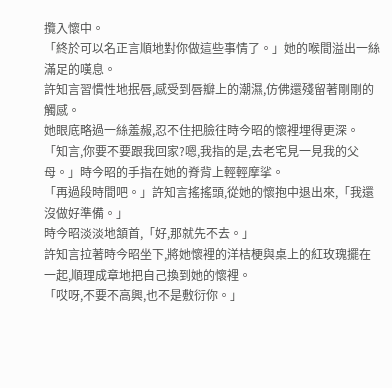攬入懷中。
「終於可以名正言順地對你做這些事情了。」她的喉間溢出一絲滿足的嘆息。
許知言習慣性地抿唇,感受到唇瓣上的潮濕,仿佛還殘留著剛剛的觸感。
她眼底略過一絲羞赧,忍不住把臉往時今昭的懷裡埋得更深。
「知言,你要不要跟我回家?嗯,我指的是,去老宅見一見我的父母。」時今昭的手指在她的脊背上輕輕摩挲。
「再過段時間吧。」許知言搖搖頭,從她的懷抱中退出來,「我還沒做好準備。」
時今昭淡淡地頷首,「好,那就先不去。」
許知言拉著時今昭坐下,將她懷裡的洋桔梗與桌上的紅玫瑰擺在一起,順理成章地把自己換到她的懷裡。
「哎呀,不要不高興,也不是敷衍你。」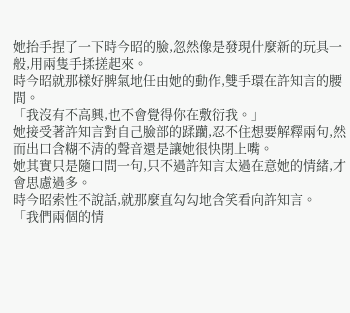她抬手捏了一下時今昭的臉,忽然像是發現什麼新的玩具一般,用兩隻手揉搓起來。
時今昭就那樣好脾氣地任由她的動作,雙手環在許知言的腰間。
「我沒有不高興,也不會覺得你在敷衍我。」
她接受著許知言對自己臉部的蹂躪,忍不住想要解釋兩句,然而出口含糊不清的聲音還是讓她很快閉上嘴。
她其實只是隨口問一句,只不過許知言太過在意她的情緒,才會思慮過多。
時今昭索性不說話,就那麼直勾勾地含笑看向許知言。
「我們兩個的情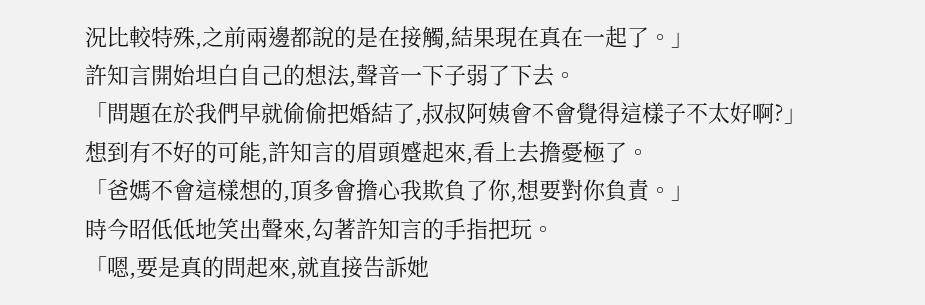況比較特殊,之前兩邊都說的是在接觸,結果現在真在一起了。」
許知言開始坦白自己的想法,聲音一下子弱了下去。
「問題在於我們早就偷偷把婚結了,叔叔阿姨會不會覺得這樣子不太好啊?」
想到有不好的可能,許知言的眉頭蹙起來,看上去擔憂極了。
「爸媽不會這樣想的,頂多會擔心我欺負了你,想要對你負責。」
時今昭低低地笑出聲來,勾著許知言的手指把玩。
「嗯,要是真的問起來,就直接告訴她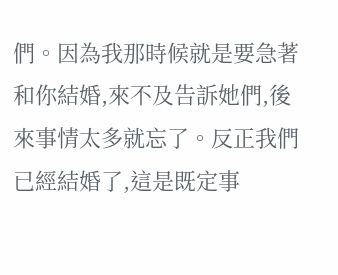們。因為我那時候就是要急著和你結婚,來不及告訴她們,後來事情太多就忘了。反正我們已經結婚了,這是既定事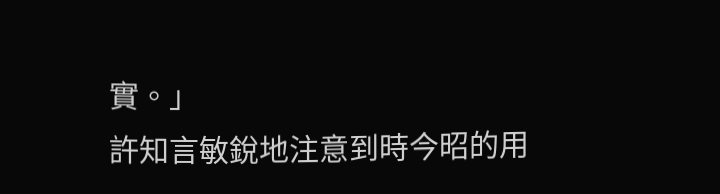實。」
許知言敏銳地注意到時今昭的用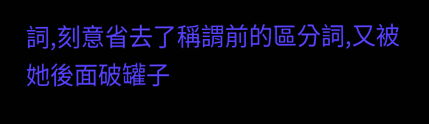詞,刻意省去了稱謂前的區分詞,又被她後面破罐子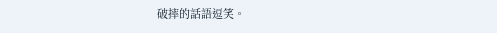破摔的話語逗笑。